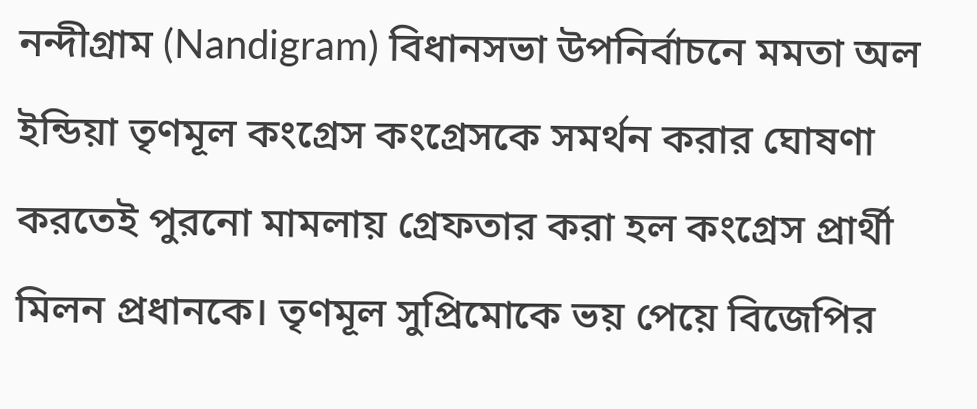নন্দীগ্রাম (Nandigram) বিধানসভা উপনির্বাচনে মমতা অল ইন্ডিয়া তৃণমূল কংগ্রেস কংগ্রেসকে সমর্থন করার ঘোষণা করতেই পুরনো মামলায় গ্রেফতার করা হল কংগ্রেস প্রার্থী মিলন প্রধানকে। তৃণমূল সুপ্রিমোকে ভয় পেয়ে বিজেপির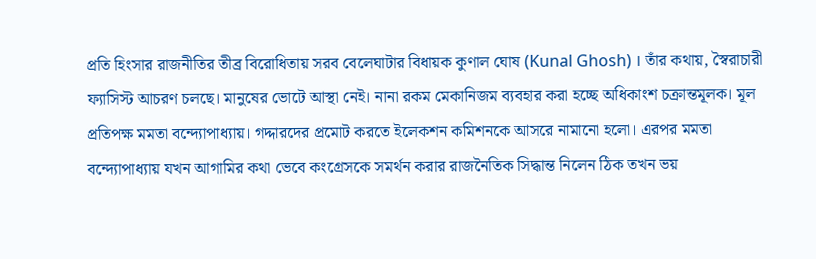প্রতি হিংসার রাজনীতির তীব্র বিরোধিতায় সরব বেলেঘাটার বিধায়ক কুণাল ঘোষ (Kunal Ghosh) । তাঁর কথায়, স্বৈরাচারী ফ্যাসিস্ট আচরণ চলছে। মানুষের ভোটে আস্থা নেই। নানা রকম মেকানিজম ব্যবহার করা হচ্ছে অধিকাংশ চক্রান্তমূলক। মূল প্রতিপক্ষ মমতা বন্দ্যোপাধ্যায়। গদ্দারদের প্রমোট করতে ইলেকশন কমিশনকে আসরে নামানো হলো। এরপর মমতা বন্দ্যোপাধ্যায় যখন আগামির কথা ভেবে কংগ্রেসকে সমর্থন করার রাজনৈতিক সিদ্ধান্ত নিলেন ঠিক তখন ভয়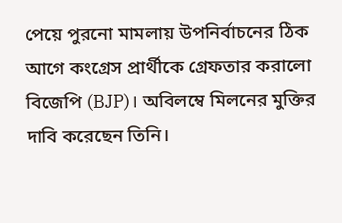পেয়ে পুরনো মামলায় উপনির্বাচনের ঠিক আগে কংগ্রেস প্রার্থীকে গ্রেফতার করালো বিজেপি (BJP)। অবিলম্বে মিলনের মুক্তির দাবি করেছেন তিনি।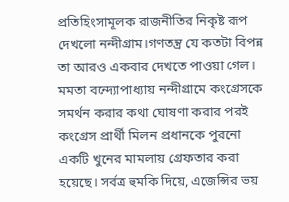প্রতিহিংসামূলক রাজনীতির নিকৃষ্ট রূপ দেখলো নন্দীগ্রাম।গণতন্ত্র যে কতটা বিপন্ন তা আরও একবার দেখতে পাওয়া গেল। মমতা বন্দ্যোপাধ্যায় নন্দীগ্রামে কংগ্রেসকে সমর্থন করার কথা ঘোষণা করার পরই কংগ্রেস প্রার্থী মিলন প্রধানকে পুরনো একটি খুনের মামলায় গ্রেফতার করা হয়েছে। সর্বত্র হুমকি দিয়ে, এজেন্সির ভয়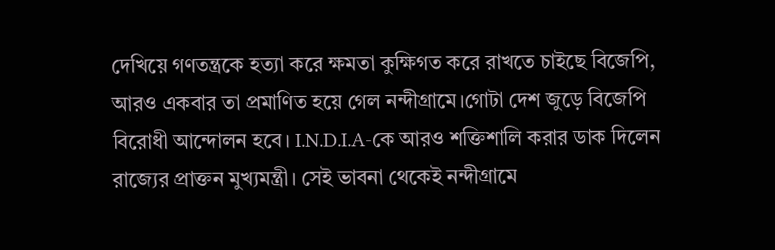দেখিয়ে গণতন্ত্রকে হত্যা করে ক্ষমতা কুক্ষিগত করে রাখতে চাইছে বিজেপি, আরও একবার তা প্রমাণিত হয়ে গেল নন্দীগ্রামে।গোটা দেশ জুড়ে বিজেপি বিরোধী আন্দোলন হবে। I.N.D.I.A-কে আরও শক্তিশালি করার ডাক দিলেন রাজ্যের প্রাক্তন মুখ্যমন্ত্রী। সেই ভাবনা থেকেই নন্দীগ্রামে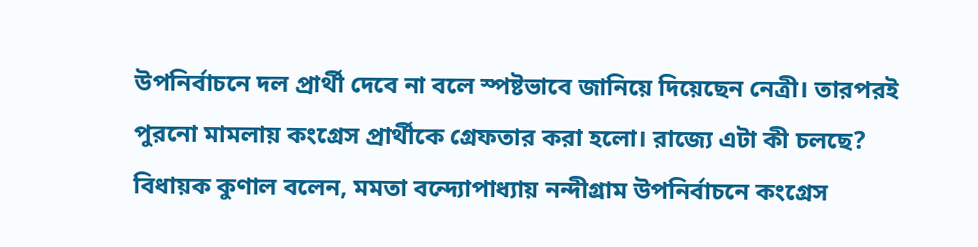উপনির্বাচনে দল প্রার্থী দেবে না বলে স্পষ্টভাবে জানিয়ে দিয়েছেন নেত্রী। তারপরই পুরনো মামলায় কংগ্রেস প্রার্থীকে গ্রেফতার করা হলো। রাজ্যে এটা কী চলছে? বিধায়ক কুণাল বলেন, মমতা বন্দ্যোপাধ্যায় নন্দীগ্রাম উপনির্বাচনে কংগ্রেস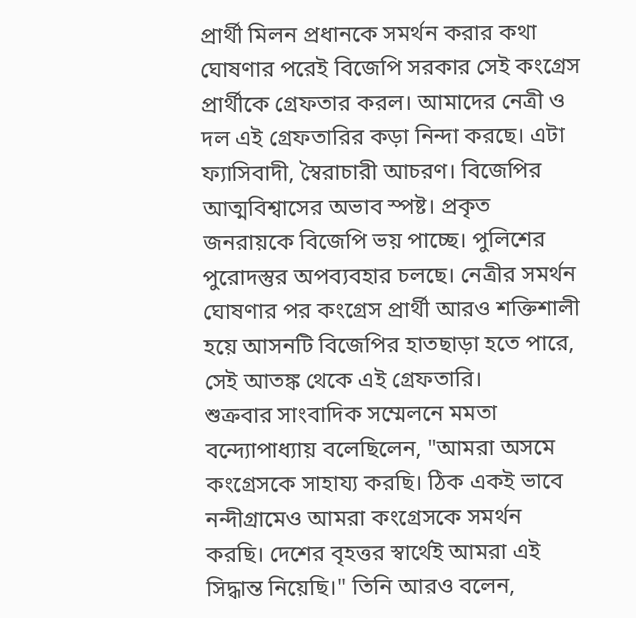প্রার্থী মিলন প্রধানকে সমর্থন করার কথা ঘোষণার পরেই বিজেপি সরকার সেই কংগ্রেস প্রার্থীকে গ্রেফতার করল। আমাদের নেত্রী ও দল এই গ্রেফতারির কড়া নিন্দা করছে। এটা ফ্যাসিবাদী, স্বৈরাচারী আচরণ। বিজেপির আত্মবিশ্বাসের অভাব স্পষ্ট। প্রকৃত জনরায়কে বিজেপি ভয় পাচ্ছে। পুলিশের পুরোদস্তুর অপব্যবহার চলছে। নেত্রীর সমর্থন ঘোষণার পর কংগ্রেস প্রার্থী আরও শক্তিশালী হয়ে আসনটি বিজেপির হাতছাড়া হতে পারে, সেই আতঙ্ক থেকে এই গ্রেফতারি।
শুক্রবার সাংবাদিক সম্মেলনে মমতা বন্দ্যোপাধ্যায় বলেছিলেন, "আমরা অসমে কংগ্রেসকে সাহায্য করছি। ঠিক একই ভাবে নন্দীগ্রামেও আমরা কংগ্রেসকে সমর্থন করছি। দেশের বৃহত্তর স্বার্থেই আমরা এই সিদ্ধান্ত নিয়েছি।" তিনি আরও বলেন,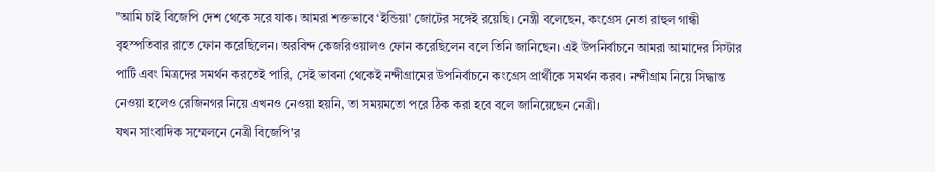"আমি চাই বিজেপি দেশ থেকে সরে যাক। আমরা শক্তভাবে ‘ইন্ডিয়া’ জোটের সঙ্গেই রয়েছি। নেন্ত্রী বলেছেন, কংগ্রেস নেতা রাহুল গান্ধী বৃহস্পতিবার রাতে ফোন করেছিলেন। অরবিন্দ কেজরিওয়ালও ফোন করেছিলেন বলে তিনি জানিছেন। এই উপনির্বাচনে আমরা আমাদের সিস্টার পার্টি এবং মিত্রদের সমর্থন করতেই পারি, সেই ভাবনা থেকেই নন্দীগ্রামের উপনির্বাচনে কংগ্রেস প্রার্থীকে সমর্থন করব। নন্দীগ্রাম নিয়ে সিদ্ধান্ত নেওয়া হলেও রেজিনগর নিয়ে এখনও নেওয়া হয়নি, তা সময়মতো পরে ঠিক করা হবে বলে জানিয়েছেন নেত্রী।
যখন সাংবাদিক সম্মেলনে নেত্রী বিজেপি'র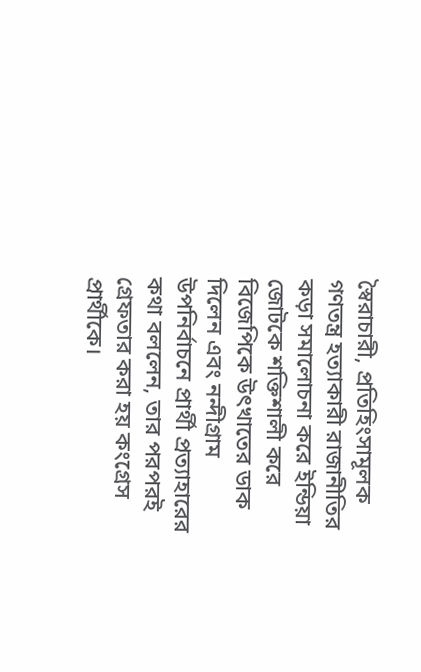স্বৈরাচারী, প্রতিহিংসামূলক গণতন্ত্র হত্যাকারী রাজানীতির কড়া সমালোচনা করে ইন্ডিয়া জোটকে শক্তিশালী করে বিজেপিকে উৎখাতের ডাক দিলেন এবং নন্দীগ্রাম উপনির্বাচনে প্রার্থী প্রত্যাহারের কথা বললেন, তার পরপরই গ্রেফতার করা হয় কংগ্রেস প্রার্থীকে।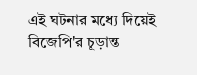এই ঘটনার মধ্যে দিয়েই বিজেপি'র চূড়ান্ত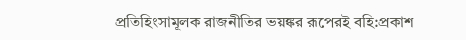প্রতিহিংসামূলক রাজনীতির ভয়ঙ্কর রূপেরই বহি:প্রকাশ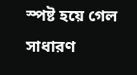স্পষ্ট হয়ে গেল সাধারণ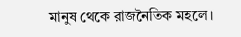মানুষ থেকে রাজনৈতিক মহলে।